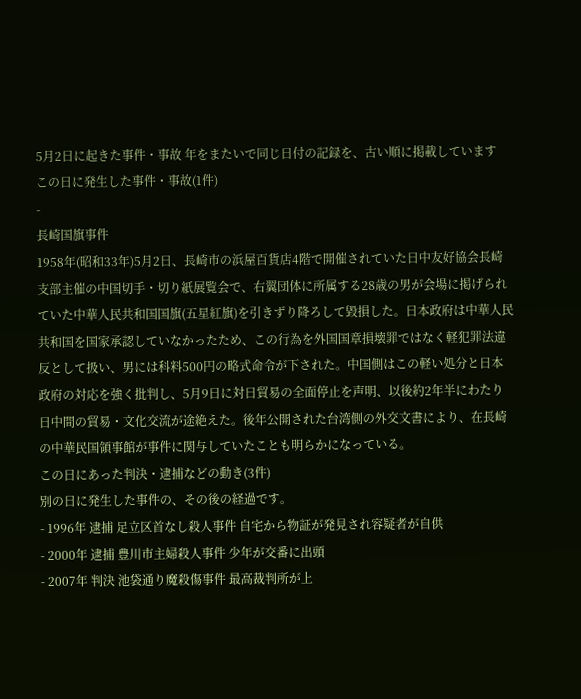5月2日に起きた事件・事故 年をまたいで同じ日付の記録を、古い順に掲載しています
この日に発生した事件・事故(1件)
-
長崎国旗事件
1958年(昭和33年)5月2日、長崎市の浜屋百貨店4階で開催されていた日中友好協会長崎支部主催の中国切手・切り紙展覧会で、右翼団体に所属する28歳の男が会場に掲げられていた中華人民共和国国旗(五星紅旗)を引きずり降ろして毀損した。日本政府は中華人民共和国を国家承認していなかったため、この行為を外国国章損壊罪ではなく軽犯罪法違反として扱い、男には科料500円の略式命令が下された。中国側はこの軽い処分と日本政府の対応を強く批判し、5月9日に対日貿易の全面停止を声明、以後約2年半にわたり日中間の貿易・文化交流が途絶えた。後年公開された台湾側の外交文書により、在長崎の中華民国領事館が事件に関与していたことも明らかになっている。
この日にあった判決・逮捕などの動き(3件)
別の日に発生した事件の、その後の経過です。
- 1996年 逮捕 足立区首なし殺人事件 自宅から物証が発見され容疑者が自供
- 2000年 逮捕 豊川市主婦殺人事件 少年が交番に出頭
- 2007年 判決 池袋通り魔殺傷事件 最高裁判所が上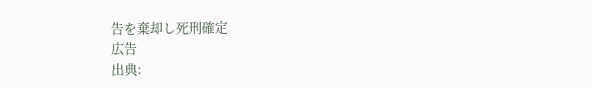告を棄却し死刑確定
広告
出典: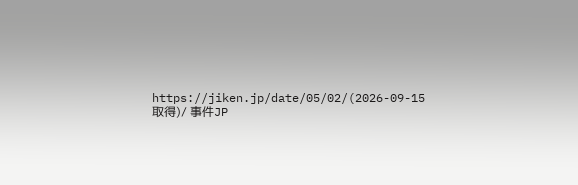https://jiken.jp/date/05/02/(2026-09-15 取得)/ 事件JP